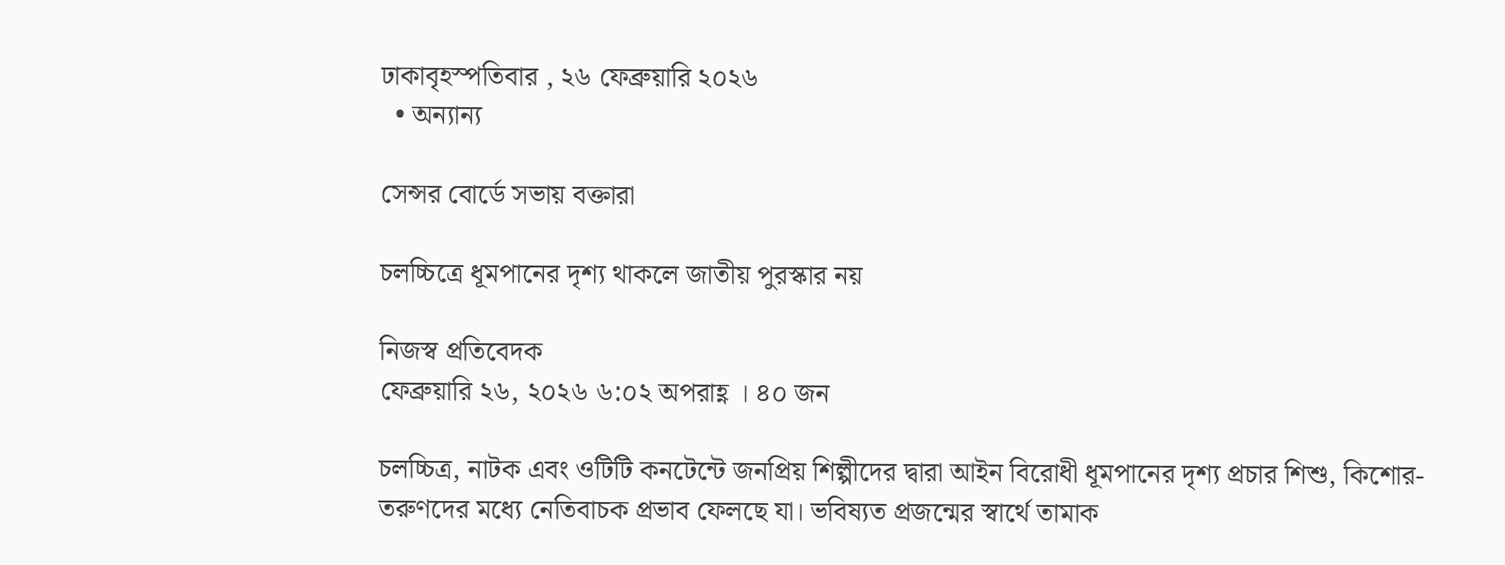ঢাকাবৃহস্পতিবার , ২৬ ফেব্রুয়ারি ২০২৬
  • অন্যান্য

সেন্সর বোর্ডে সভায় বক্তারা

চলচ্চিত্রে ধূমপানের দৃশ্য থাকলে জাতীয় পুরস্কার নয়

নিজস্ব প্রতিবেদক
ফেব্রুয়ারি ২৬, ২০২৬ ৬:০২ অপরাহ্ণ । ৪০ জন

চলচ্চিত্র, নাটক এবং ওটিটি কনটেন্টে জনপ্রিয় শিল্পীদের দ্বারা আইন বিরোধী ধূমপানের দৃশ্য প্রচার শিশু, কিশোর-তরুণদের মধ্যে নেতিবাচক প্রভাব ফেলছে যা। ভবিষ্যত প্রজন্মের স্বার্থে তামাক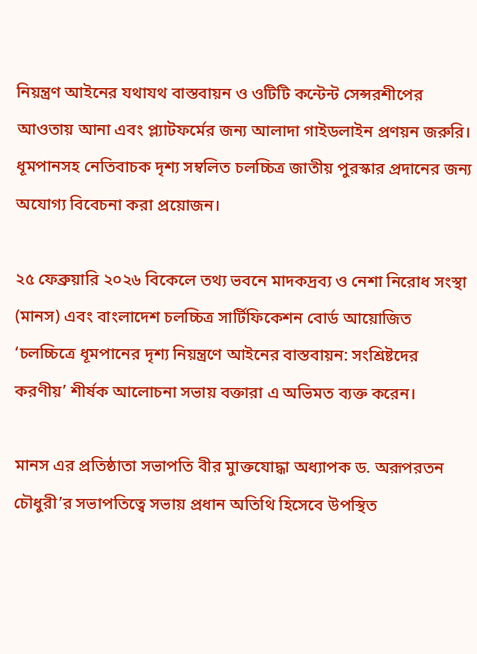নিয়ন্ত্রণ আইনের যথাযথ বাস্তবায়ন ও ওটিটি কন্টেন্ট সেন্সরশীপের আওতায় আনা এবং প্ল্যাটফর্মের জন্য আলাদা গাইডলাইন প্রণয়ন জরুরি। ধূমপানসহ নেতিবাচক দৃশ্য সম্বলিত চলচ্চিত্র জাতীয় পুরস্কার প্রদানের জন্য অযোগ্য বিবেচনা করা প্রয়োজন।

২৫ ফেব্রুয়ারি ২০২৬ বিকেলে তথ্য ভবনে মাদকদ্রব্য ও নেশা নিরোধ সংস্থা (মানস) এবং বাংলাদেশ চলচ্চিত্র সার্টিফিকেশন বোর্ড আয়োজিত ‘চলচ্চিত্রে ধূমপানের দৃশ্য নিয়ন্ত্রণে আইনের বাস্তবায়ন: সংশ্রিষ্টদের করণীয়’ শীর্ষক আলোচনা সভায় বক্তারা এ অভিমত ব্যক্ত করেন।

মানস এর প্রতিষ্ঠাতা সভাপতি বীর মুাক্তযোদ্ধা অধ্যাপক ড. অরূপরতন চৌধুরী’র সভাপতিত্বে সভায় প্রধান অতিথি হিসেবে উপস্থিত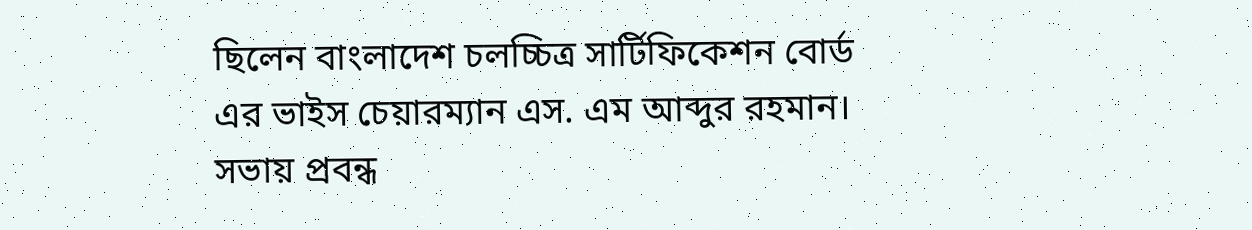ছিলেন বাংলাদেশ চলচ্চিত্র সার্টিফিকেশন বোর্ড এর ভাইস চেয়ারম্যান এস. এম আব্দুর রহমান। সভায় প্রবন্ধ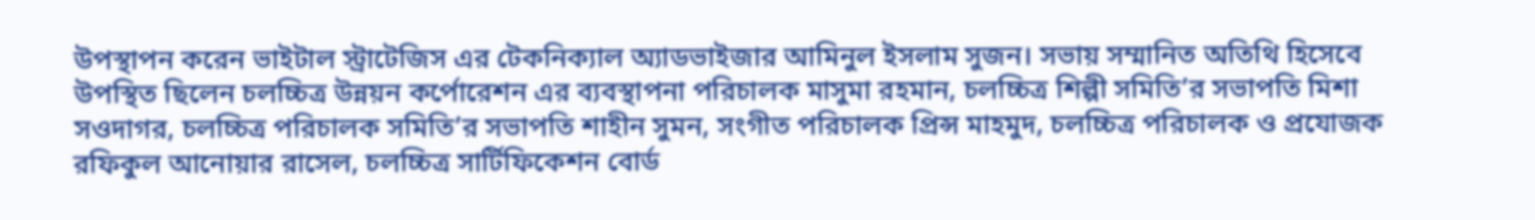উপস্থাপন করেন ভাইটাল স্ট্রাটেজিস এর টেকনিক্যাল অ্যাডভাইজার আমিনুল ইসলাম সুজন। সভায় সম্মানিত অতিথি হিসেবে উপস্থিত ছিলেন চলচ্চিত্র উন্নয়ন কর্পোরেশন এর ব্যবস্থাপনা পরিচালক মাসুমা রহমান, চলচ্চিত্র শিল্পী সমিতি’র সভাপতি মিশা সওদাগর, চলচ্চিত্র পরিচালক সমিতি’র সভাপতি শাহীন সুমন, সংগীত পরিচালক প্রিন্স মাহমুদ, চলচ্চিত্র পরিচালক ও প্রযোজক রফিকুল আনোয়ার রাসেল, চলচ্চিত্র সার্টিফিকেশন বোর্ড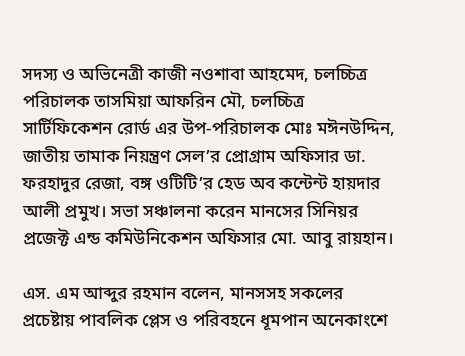সদস্য ও অভিনেত্রী কাজী নওশাবা আহমেদ, চলচ্চিত্র পরিচালক তাসমিয়া আফরিন মৌ, চলচ্চিত্র সার্টিফিকেশন রোর্ড এর উপ-পরিচালক মোঃ মঈনউদ্দিন, জাতীয় তামাক নিয়ন্ত্রণ সেল’র প্রোগ্রাম অফিসার ডা. ফরহাদুর রেজা, বঙ্গ ওটিটি’র হেড অব কন্টেন্ট হায়দার আলী প্রমুখ। সভা সঞ্চালনা করেন মানসের সিনিয়র প্রজেক্ট এন্ড কমিউনিকেশন অফিসার মো. আবু রায়হান।

এস. এম আব্দুর রহমান বলেন, মানসসহ সকলের প্রচেষ্টায় পাবলিক প্লেস ও পরিবহনে ধূমপান অনেকাংশে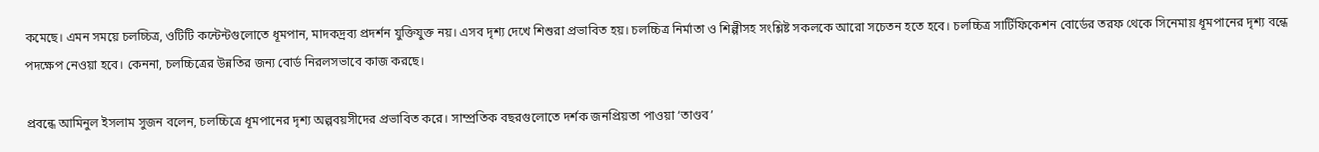কমেছে। এমন সময়ে চলচ্চিত্র, ওটিটি কন্টেন্টগুলোতে ধূমপান, মাদকদ্রব্য প্রদর্শন যুক্তিযুক্ত নয়। এসব দৃশ্য দেখে শিশুরা প্রভাবিত হয়। চলচ্চিত্র নির্মাতা ও শিল্পীসহ সংশ্লিষ্ট সকলকে আরো সচেতন হতে হবে। চলচ্চিত্র সার্টিফিকেশন বোর্ডের তরফ থেকে সিনেমায় ধূমপানের দৃশ্য বন্ধে পদক্ষেপ নেওয়া হবে। কেননা, চলচ্চিত্রের উন্নতির জন্য বোর্ড নিরলসভাবে কাজ করছে।

প্রবন্ধে আমিনুল ইসলাম সুজন বলেন, চলচ্চিত্রে ধূমপানের দৃশ্য অল্পবয়সীদের প্রভাবিত করে। সাম্প্রতিক বছরগুলোতে দর্শক জনপ্রিয়তা পাওয়া ‘তাণ্ডব’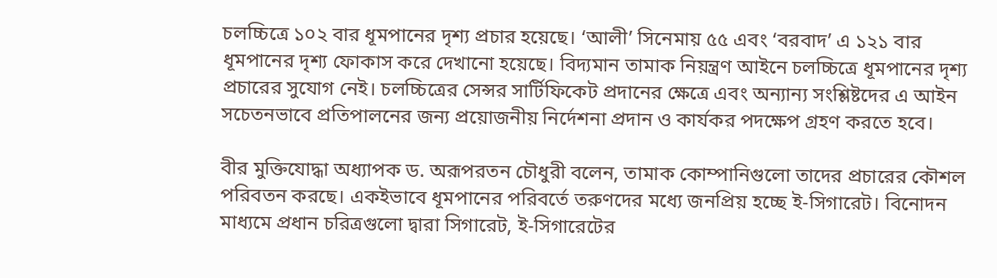চলচ্চিত্রে ১০২ বার ধূমপানের দৃশ্য প্রচার হয়েছে। ‘আলী’ সিনেমায় ৫৫ এবং ‘বরবাদ’ এ ১২১ বার ধূমপানের দৃশ্য ফোকাস করে দেখানো হয়েছে। বিদ্যমান তামাক নিয়ন্ত্রণ আইনে চলচ্চিত্রে ধূমপানের দৃশ্য প্রচারের সুযোগ নেই। চলচ্চিত্রের সেন্সর সার্টিফিকেট প্রদানের ক্ষেত্রে এবং অন্যান্য সংশ্লিষ্টদের এ আইন সচেতনভাবে প্রতিপালনের জন্য প্রয়োজনীয় নির্দেশনা প্রদান ও কার্যকর পদক্ষেপ গ্রহণ করতে হবে।

বীর মুক্তিযোদ্ধা অধ্যাপক ড. অরূপরতন চৌধুরী বলেন, তামাক কোম্পানিগুলো তাদের প্রচারের কৌশল পরিবতন করছে। একইভাবে ধূমপানের পরিবর্তে তরুণদের মধ্যে জনপ্রিয় হচ্ছে ই-সিগারেট। বিনোদন মাধ্যমে প্রধান চরিত্রগুলো দ্বারা সিগারেট, ই-সিগারেটের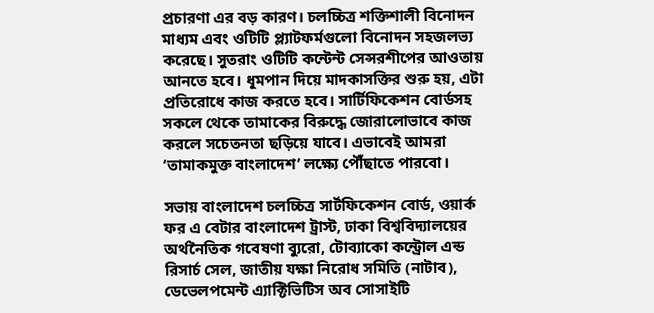প্রচারণা এর বড় কারণ। চলচ্চিত্র শক্তিশালী বিনোদন মাধ্যম এবং ওটিটি প্ল্যাটফর্মগুলো বিনোদন সহজলভ্য করেছে। সুতরাং ওটিটি কন্টেন্ট সেন্সরশীপের আওতায় আনতে হবে। ধূমপান দিয়ে মাদকাসক্তির শুরু হয়, এটা প্রতিরোধে কাজ করতে হবে। সার্টিফিকেশন বোর্ডসহ সকলে থেকে তামাকের বিরুদ্ধে জোরালোভাবে কাজ করলে সচেতনতা ছড়িয়ে যাবে। এভাবেই আমরা ‘তামাকমুক্ত বাংলাদেশ’ লক্ষ্যে পৌঁছাতে পারবো।

সভায় বাংলাদেশ চলচ্চিত্র সার্টফিকেশন বোর্ড, ওয়ার্ক ফর এ বেটার বাংলাদেশ ট্রাস্ট, ঢাকা বিশ্ববিদ্যালয়ের অর্থনৈতিক গবেষণা ব্যুরো, টোব্যাকো কন্ট্রোল এন্ড রিসার্চ সেল, জাতীয় যক্ষা নিরোধ সমিতি (নাটাব), ডেভেলপমেন্ট এ্যাক্টিভিটিস অব সোসাইটি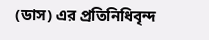(ডাস) এর প্রতিনিধিবৃন্দ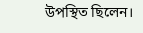উপস্থিত ছিলেন।